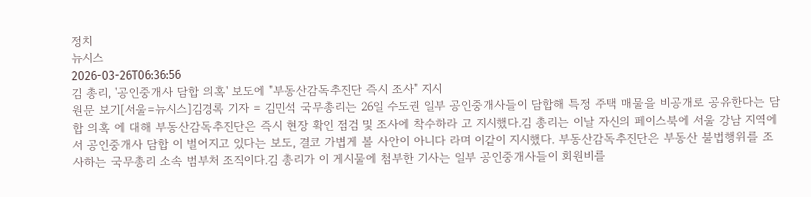정치
뉴시스
2026-03-26T06:36:56
김 총리, '공인중개사 담합 의혹' 보도에 "부동산감독추진단 즉시 조사" 지시
원문 보기[서울=뉴시스]김경록 기자 = 김민석 국무총리는 26일 수도권 일부 공인중개사들이 담합해 특정 주택 매물을 비공개로 공유한다는 담합 의혹 에 대해 부동산감독추진단은 즉시 현장 확인 점검 및 조사에 착수하라 고 지시했다.김 총리는 이날 자신의 페이스북에 서울 강남 지역에서 공인중개사 담합 이 벌어지고 있다는 보도, 결코 가볍게 볼 사안이 아니다 라며 이같이 지시했다. 부동산감독추진단은 부동산 불법행위를 조사하는 국무총리 소속 범부처 조직이다.김 총리가 이 게시물에 첨부한 기사는 일부 공인중개사들이 회원비를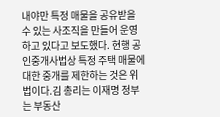내야만 특정 매물을 공유받을 수 있는 사조직을 만들어 운영하고 있다고 보도했다. 현행 공인중개사법상 특정 주택 매물에 대한 중개를 제한하는 것은 위법이다.김 총리는 이재명 정부는 부동산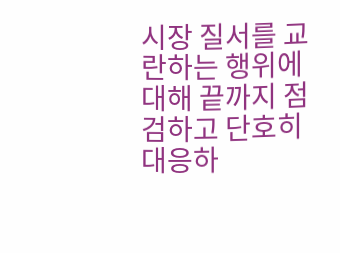시장 질서를 교란하는 행위에 대해 끝까지 점검하고 단호히 대응하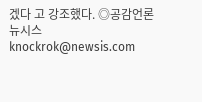겠다 고 강조했다. ◎공감언론 뉴시스 knockrok@newsis.com